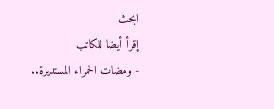ابحث
إقرأ أيضا للكاتب
- ومضات الحمراء المستديرة..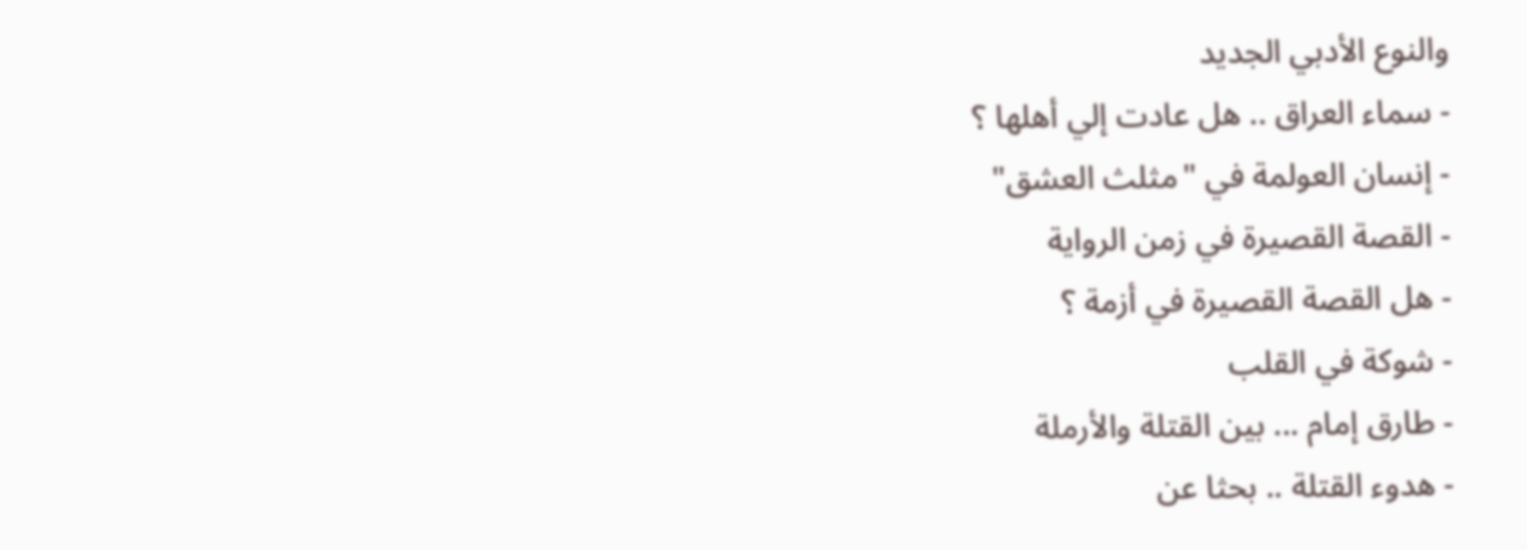والنوع الأدبي الجديد
- سماء العراق .. هل عادت إلي أهلها ؟
- إنسان العولمة في "مثلث العشق"
- القصة القصيرة في زمن الرواية
- هل القصة القصيرة في أزمة ؟
- شوكة في القلب
- طارق إمام ... بين القتلة والأرملة
- هدوء القتلة .. بحثا عن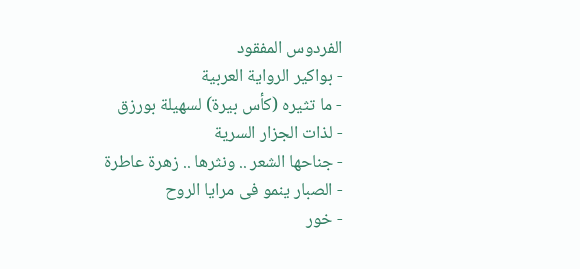الفردوس المفقود
- بواكير الرواية العربية
- ما تثيره (كأس بيرة) لسهيلة بورزق
- لذات الجزار السرية
- جناحها الشعر .. ونثرها .. زهرة عاطرة
- الصبار ينمو فى مرايا الروح
- خور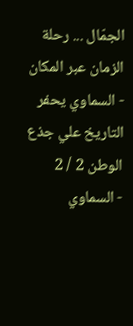الجمّال ... رحلة الزمان عبر المكان
- السماوي يحفر التاريخ علي جذع الوطن 2 / 2
- السماوي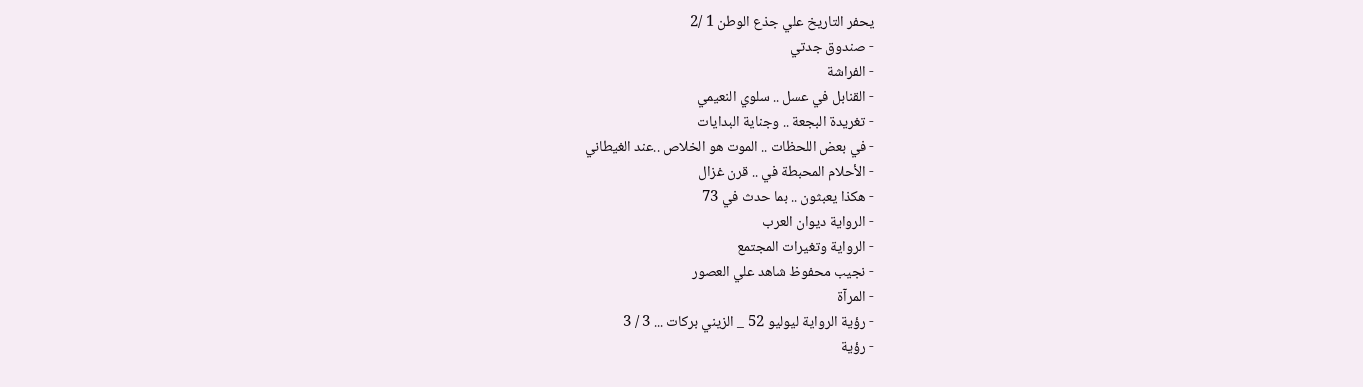يحفر التاريخ علي جذع الوطن 1 /2
- صندوق جدتي
- الفراشة
- القنابل في عسل .. سلوي النعيمي
- تغريدة البجعة .. وجناية البدايات
- في بعض اللحظات .. الموت هو الخلاص ..عند الغيطاني
- الأحلام المحبطة في .. قرن غزال
- هكذا يعبثون .. بما حدث في 73
- الرواية ديوان العرب
- الرواية وتغيرات المجتمع
- نجيب محفوظ شاهد علي العصور
- المرآة
- رؤية الرواية ليوليو 52 _ الزيني بركات ... 3 / 3
- رؤية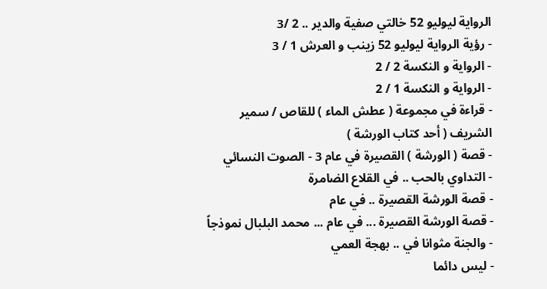الرواية ليوليو 52 خالتي صفية والدير .. 2 /3
- رؤية الرواية ليوليو 52 زينب و العرش 1 / 3
- الرواية و النكسة 2 / 2
- الرواية و النكسة 1 / 2
- قراءة في مجموعة ( عطش الماء ) للقاص / سمير الشريف ( أحد كتاب الورشة )
- قصة ( الورشة ) القصيرة في عام 3 - الصوت النسائي
- التداوي بالحب .. في القلاع الضامرة
- قصة الورشة القصيرة .. في عام
- قصة الورشة القصيرة ... في عام ... محمد البلبال نموذجاً
- والجنة مثوانا في .. بهجة العمي
- ليس دائما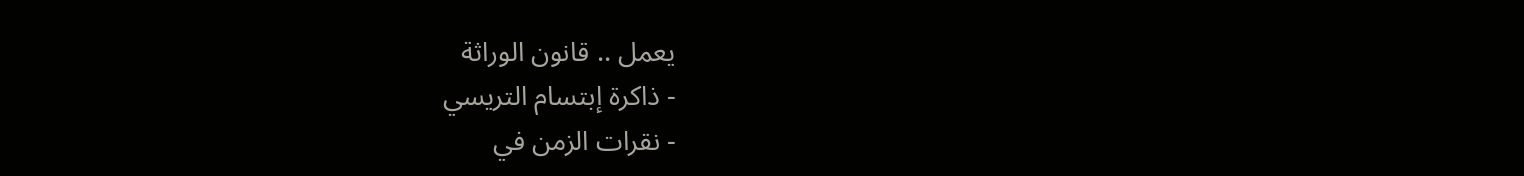يعمل .. قانون الوراثة
- ذاكرة إبتسام التريسي
- نقرات الزمن في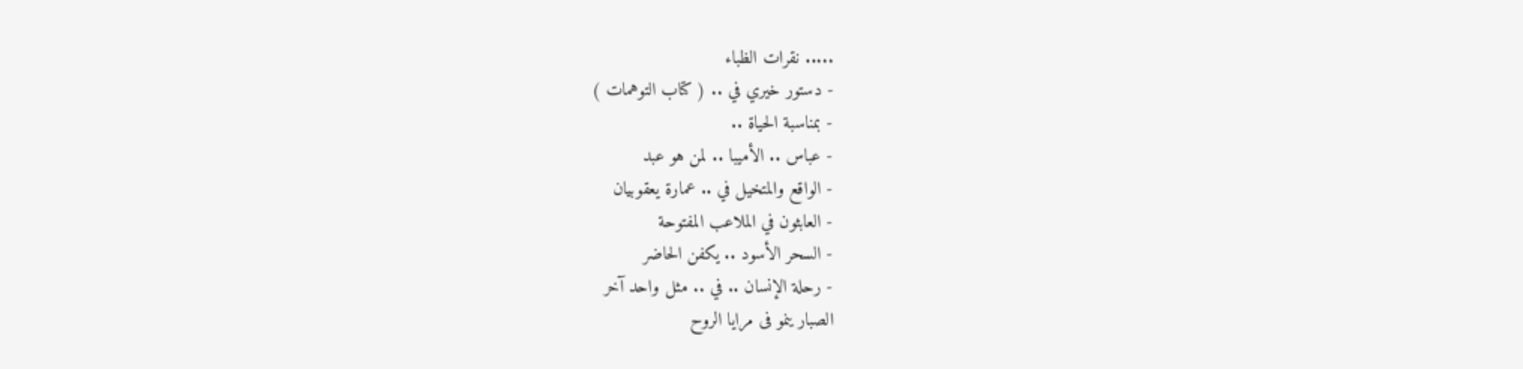..... نقرات الظباء
- دستور خيري في .. ( كتاب التوهمات )
- بمناسبة الحياة ..
- عباس .. الأميبا .. لمن هو عبد
- الواقع والمتخيل في .. عمارة يعقوبيان
- العابثون في الملاعب المفتوحة
- السحر الأسود .. يكفن الحاضر
- رحلة الإنسان .. في .. مثل واحد آخر
الصبار ينمو فى مرايا الروح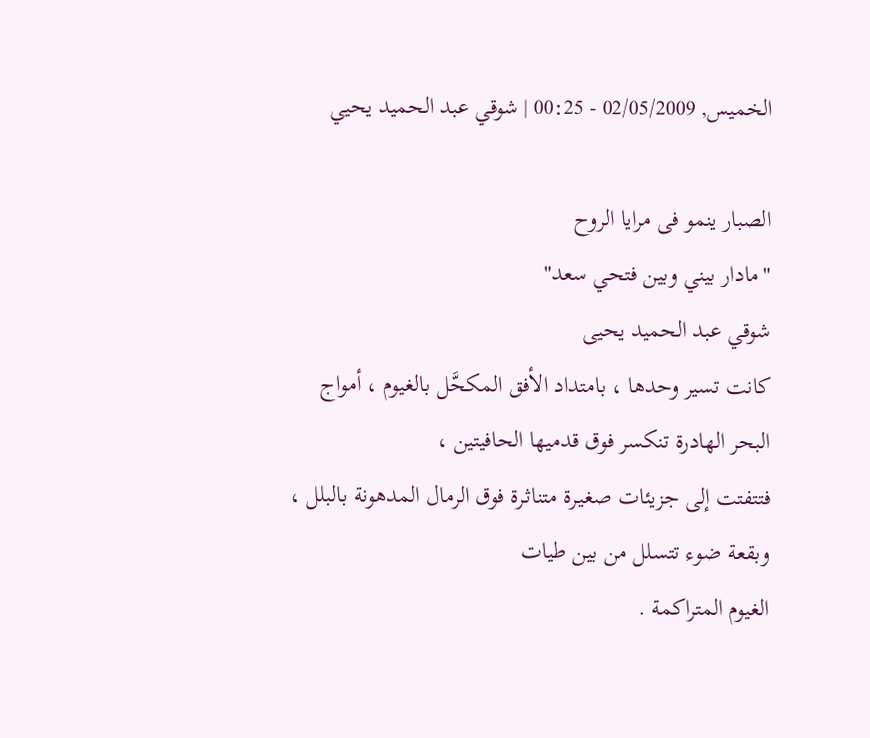الخميس, 02/05/2009 - 00:25 | شوقي عبد الحميد يحيي

الصبار ينمو فى مرايا الروح
"مادار بيني وبين فتحي سعد"
شوقي عبد الحميد يحيى
كانت تسير وحدها ، بامتداد الأفق المكحَّل بالغيوم ، أمواج البحر الهادرة تنكسر فوق قدميها الحافيتين ،
فتتفتت إلى جزيئات صغيـرة متناثـرة فوق الرمال المدهونة بالبلل ، وبقعة ضوء تتسلل من بين طيات
الغيوم المتراكمة .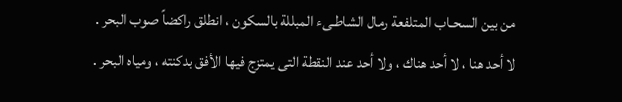من بين السحـاب المتلفعة رمال الشاطـىء المبللة بالسكون ، انطلق راكضاً صوب البحر .
لا أحد هنا ، لا أحد هناك ، ولا أحد عند النقطة التى يمتزج فيها الأفق بدكنته ، ومياه البحر .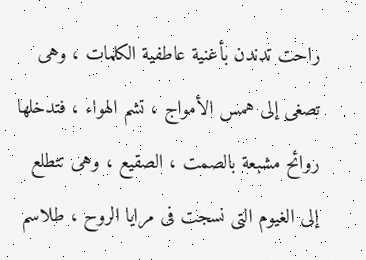راحت تدندن بأغنية عاطفية الكلمات ، وهى تصغى إلى همس الأمواج ، تشم الهواء ، فتدخلها روائح مشبعة بالصمت ، الصقيع ، وهى تتطلع إلى الغيوم التى نسجت فى مرايا الروح ، طلاسم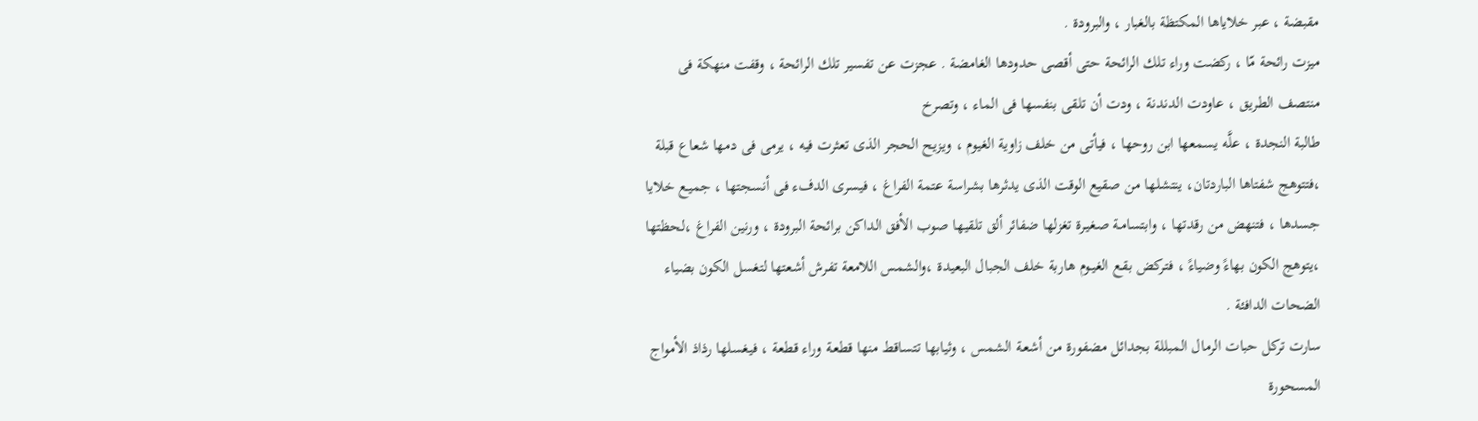مقبضة ، عبر خلاياها المكتظة بالغبار ، والبرودة .
ميزت رائحة مّا ، ركضت وراء تلك الرائحة حتى أقصى حدودها الغامضة . عجزت عن تفسير تلك الرائحة ، وقفت منهكة فى منتصف الطريق ، عاودت الدندنة ، ودت أن تلقى بنفسها فى الماء ، وتصرخ
طالبة النجدة ، علَّه يسمعها ابن روحها ، فيأتى من خلف زاوية الغيوم ، ويزيح الحجر الذى تعثرت فيه ، يرمى فى دمها شعاع قبلة ،فتتوهج شفتاها الباردتان، ينتشلها من صقيع الوقت الذى يدثرها بشراسة عتمة الفراغ ، فيسرى الدفء فى أنسجتها ، جميـع خلايا جسدها ، فتنهض من رقدتها ، وابتسامـة صغيـرة تغزلها ضفائر ألق تلقيها صوب الأفق الداكن برائحة البرودة ، ورنين الفراغ ،لحظتها ،يتوهج الكون بهاءً وضياءً ، فتـركض بقـع الغيـوم هاربة خلف الجبال البعيدة ،والشمس اللامعة تفرش أشعتها لتغسل الكون بضياء الضحات الدافئة .
سارت تركل حبات الرمال المبللة بجدائل مضفورة من أشعـة الشمس ، وثيابها تتساقط منها قطعـة وراء قطعة ، فيغسلها رذاذ الأمواج المسحورة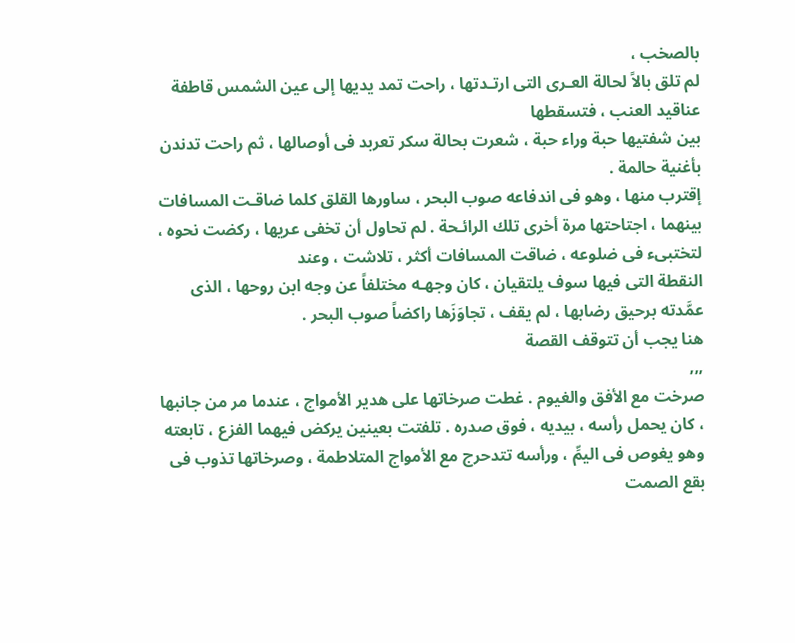بالصخب ،
لم تلق بالاً لحالة العـرى التى ارتـدتها ، راحت تمد يديها إلى عين الشمس قاطفة عناقيد العنب ، فتسقطها
بين شفتيها حبة وراء حبة ، شعرت بحالة سكر تعربد فى أوصالها ، ثم راحت تدندن بأغنية حالمة .
إقترب منها ، وهو فى اندفاعه صوب البحر ، ساورها القلق كلما ضاقـت المسافات بينهما ، اجتاحتها مرة أخرى تلك الرائـحة . لم تحاول أن تخفى عريها ، ركضت نحوه ، لتختبىء فى ضلوعه ، ضاقت المسافات أكثر ، تلاشت ، وعند
النقطة التى فيها سوف يلتقيان ، كان وجهـه مختلفاً عن وجه ابن روحها ، الذى عمَّدته برحيق رضابها ، لم يقف ، تجاوَزَها راكضاً صوب البحر .
هنا يجب أن تتوقف القصة
,,,
صرخت مع الأفق والغيوم . غطت صرخاتها على هدير الأمواج ، عندما مر من جانبها ، كان يحمل رأسه ، بيديه ، فوق صدره . تلفتت بعينين يركض فيهما الفزع ، تابعته وهو يغوص فى اليمِّ ، ورأسه تتدحرج مع الأمواج المتلاطمة ، وصرخاتها تذوب فى بقع الصمت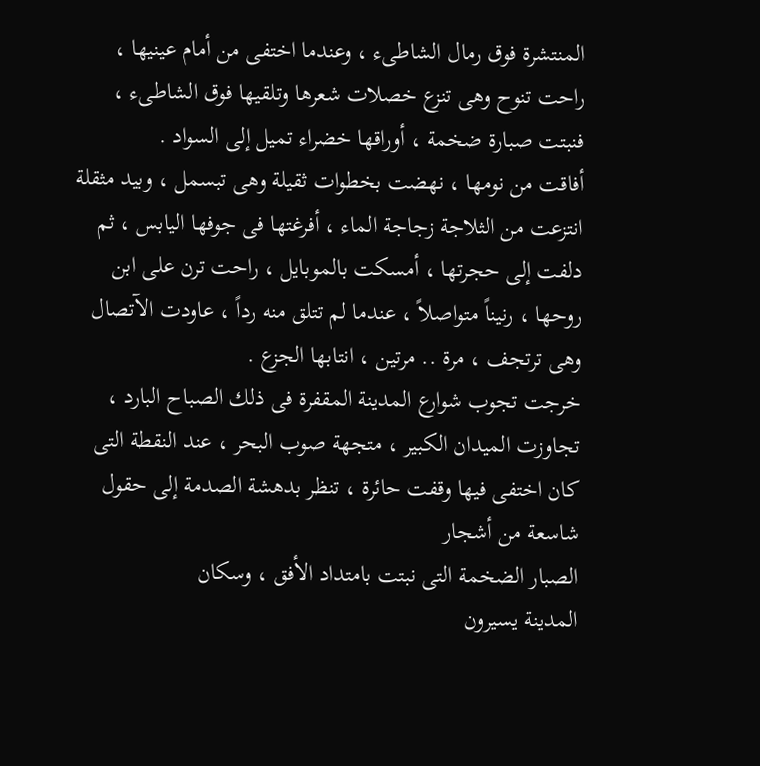المنتشرة فوق رمال الشاطىء ، وعندما اختفى من أمام عينيها ، راحت تنوح وهى تنزع خصلات شعرها وتلقيها فوق الشاطىء ، فنبتت صبارة ضخمة ، أوراقها خضراء تميل إلى السواد .
أفاقت من نومها ، نهضت بخطوات ثقيلة وهى تبسمل ، وبيد مثقلة انتزعت من الثلاجة زجاجة الماء ، أفرغتها فى جوفها اليابس ، ثم دلفت إلى حجرتها ، أمسكت بالموبايل ، راحت ترن على ابن روحها ، رنيناً متواصلاً ، عندما لم تتلق منه رداً ، عاودت الآتصال وهى ترتجف ، مرة .. مرتين ، انتابها الجزع .
خرجت تجوب شوارع المدينة المقفرة فى ذلك الصباح البارد ، تجاوزت الميدان الكبير ، متجهة صوب البحر ، عند النقطة التى كان اختفى فيها وقفت حائرة ، تنظر بدهشة الصدمة إلى حقول شاسعة من أشجار
الصبار الضخمة التى نبتت بامتداد الأفق ، وسكان
المدينة يسيرون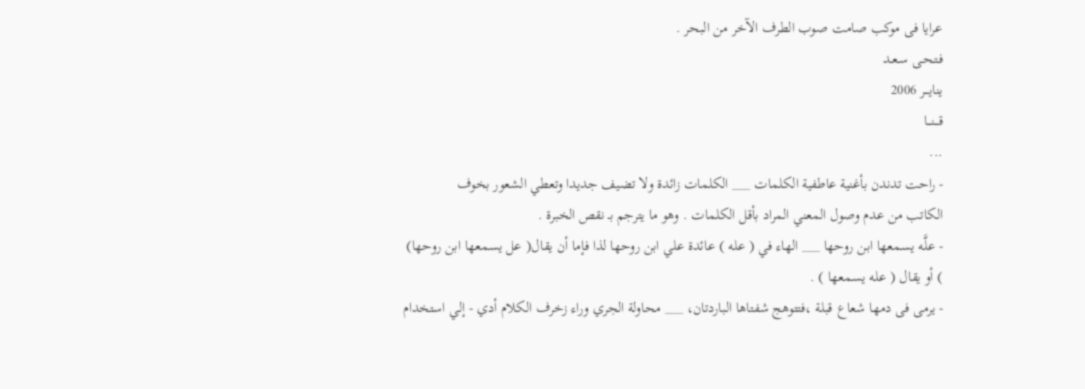عرايا فى موكب صامت صوب الطرف الآخر من البحر .
فـتـحـى سـعـد
ينايـــر 2006
قـــنـــا
...
- راحت تدندن بأغنية عاطفية الكلمات ___ الكلمات زائدة ولا تضيف جديدا وتعطي الشعور بخوف
الكاتب من عدم وصول المعني المراد بأقل الكلمات . وهو ما يترجم بـ نقص الخبرة .
- علَّه يسمعها ابن روحها ___ الهاء في ( عله ) عائدة علي ابن روحها لذا فإما أن يقال( عل يسمعها ابن روحها)
) أو يقال ( عله يسمعها ) .
- يرمى فى دمها شعاع قبلة ،فتتوهج شفتاها الباردتان، ___ محاولة الجري وراء زخرف الكلام أدي - إلي استخدام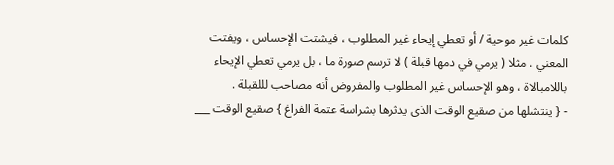كلمات غير موحية / أو تعطي إيحاء غير المطلوب ، فيشتت الإحساس ، ويفتت المعني . مثلا ( يرمي في دمها قبلة ) لا ترسم صورة ما ، بل يرمي تعطي الإيحاء باللامبالاة ، وهو الإحساس غير المطلوب والمفروض أنه مصاحب لللقبلة .
- { ينتشلها من صقيع الوقت الذى يدثرها بشراسة عتمة الفراغ } صقيع الوقت ___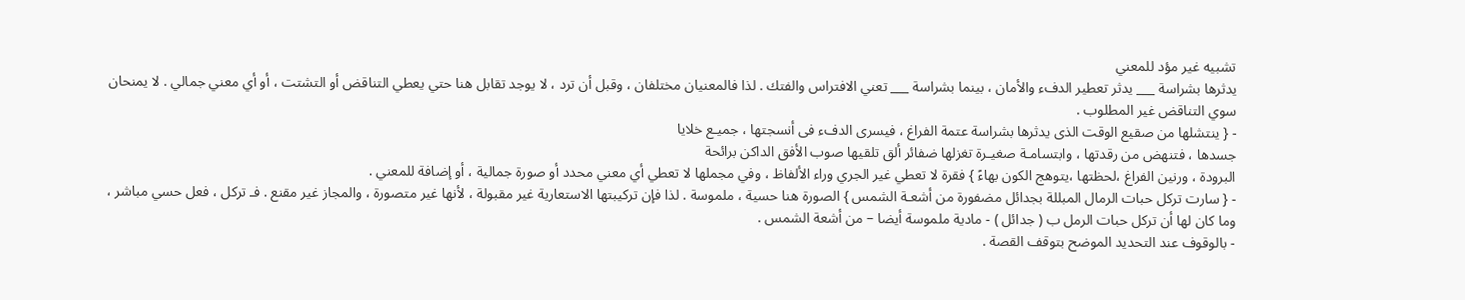تشبيه غير مؤد للمعني
يدثرها بشراسة ___ يدثر تعطير الدفء والأمان ، بينما بشراسة ___ تعني الافتراس والفتك . لذا فالمعنيان مختلفان ، وقبل أن ترد ، لا يوجد تقابل هنا حتي يعطي التناقض أو التشتت ، أو أي معني جمالي . لا يمنحان سوي التناقض غير المطلوب .
- { ينتشلها من صقيع الوقت الذى يدثرها بشراسة عتمة الفراغ ، فيسرى الدفء فى أنسجتها ، جميـع خلايا
جسدها ، فتنهض من رقدتها ، وابتسامـة صغيـرة تغزلها ضفائر ألق تلقيها صوب الأفق الداكن برائحة
البرودة ، ورنين الفراغ ،لحظتها ،يتوهج الكون بهاءً } فقرة لا تعطي غير الجري وراء الألفاظ ، وفي مجملها لا تعطي أي معني محدد أو صورة جمالية ، أو إضافة للمعني .
- { سارت تركل حبات الرمال المبللة بجدائل مضفورة من أشعـة الشمس } الصورة هنا حسية ، ملموسة . لذا فإن تركيبتها الاستعارية غير مقبولة ، لأنها غير متصورة ، والمجاز غير مقنع . فـ تركل ، فعل حسي مباشر ، وما كان لها أن تركل حبات الرمل ب ( جدائل ) - مادية ملموسة أيضا – من أشعة الشمس .
- بالوقوف عند التحديد الموضح بتوقف القصة .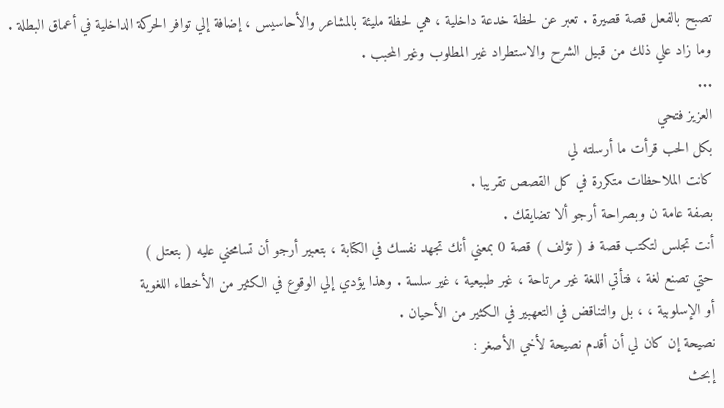تصبح بالفعل قصة قصيرة . تعبر عن لحظة خدعة داخلية ، هي لحظة مليئة بالمشاعر والأحاسيس ، إضافة إلي توافر الحركة الداخلية في أعماق البطلة .
وما زاد علي ذلك من قبيل الشرح والاستطراد غير المطلوب وغير المحبب .
...
العزيز فتحي
بكل الحب قرأت ما أرسلته لي
كانت الملاحظات متكررة في كل القصص تقريبا .
بصفة عامة ن وبصراحة أرجو ألا تضايقك .
أنت تجلس لتكتب قصة فـ ( تؤلف ) قصة 0 بمعني أنك تجهد نفسك في الكتابة ، بتعبير أرجو أن تسامحني عليه ( بتعتل )
حتي تصنع لغة ، فتأتي اللغة غير مرتاحة ، غير طبيعية ، غير سلسة . وهذا يؤدي إلي الوقوع في الكثير من الأخطاء اللغوية
أو الإسلوبية ، ، بل والتناقض في التعهبير في الكثير من الأحيان .
نصيحة إن كان لي أن أقدم نصيحة لأخي الأصغر :
إبحث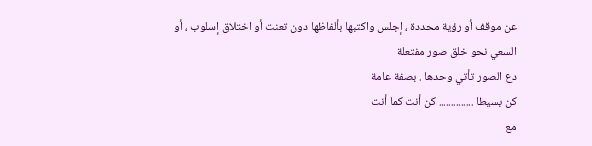عن موقف أو رؤية محددة ، إجلس واكتبها بألفاظها دون تعنت أو اختلاق إسلوب ، أو السعي نحو خلق صور مفتعلة
دع الصور تأتي وحدها . بصفة عامة
كن بسيطا .............. كن أنت كما أنت
مع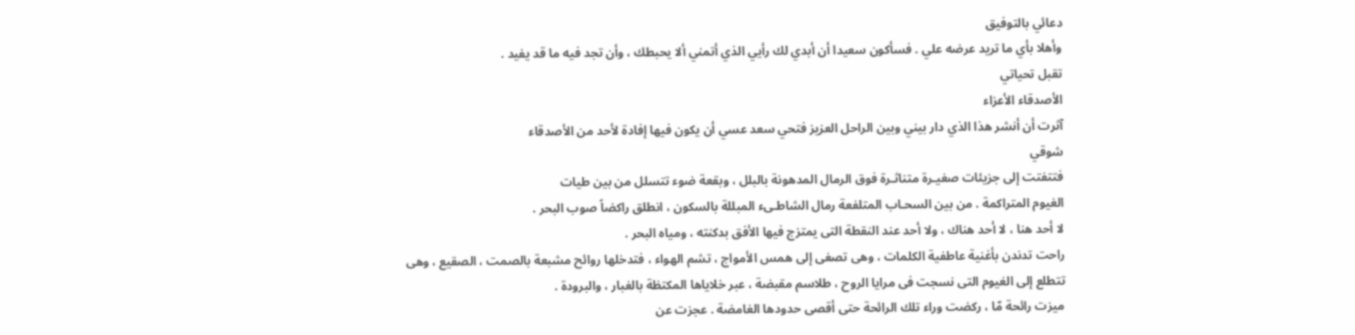دعائي بالتوفيق
وأهلا بأي ما تريد عرضه علي . فسأكون سعيدا أن أبدي لك رأيي الذي أتمني ألا يحبطك ، وأن تجد فيه ما قد يفيد .
تقبل تحياتي
الأصدقاء الأعزاء
آثرت أن أنشر هذا الذي دار بيني وبين الراحل العزيز فتحي سعد عسي أن يكون فيها إفادة لأحد من الأصدقاء
شوقي
فتتفتت إلى جزيئات صغيـرة متناثـرة فوق الرمال المدهونة بالبلل ، وبقعة ضوء تتسلل من بين طيات
الغيوم المتراكمة . من بين السحـاب المتلفعة رمال الشاطـىء المبللة بالسكون ، انطلق راكضاً صوب البحر .
لا أحد هنا ، لا أحد هناك ، ولا أحد عند النقطة التى يمتزج فيها الأفق بدكنته ، ومياه البحر .
راحت تدندن بأغنية عاطفية الكلمات ، وهى تصغى إلى همس الأمواج ، تشم الهواء ، فتدخلها روائح مشبعة بالصمت ، الصقيع ، وهى تتطلع إلى الغيوم التى نسجت فى مرايا الروح ، طلاسم مقبضة ، عبر خلاياها المكتظة بالغبار ، والبرودة .
ميزت رائحة مّا ، ركضت وراء تلك الرائحة حتى أقصى حدودها الغامضة . عجزت عن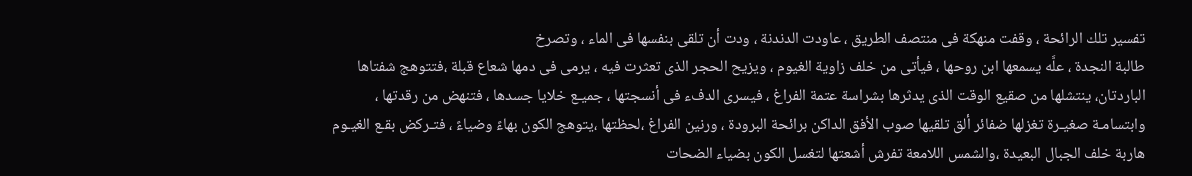تفسير تلك الرائحة ، وقفت منهكة فى منتصف الطريق ، عاودت الدندنة ، ودت أن تلقى بنفسها فى الماء ، وتصرخ
طالبة النجدة ، علَّه يسمعها ابن روحها ، فيأتى من خلف زاوية الغيوم ، ويزيح الحجر الذى تعثرت فيه ، يرمى فى دمها شعاع قبلة ،فتتوهج شفتاها الباردتان، ينتشلها من صقيع الوقت الذى يدثرها بشراسة عتمة الفراغ ، فيسرى الدفء فى أنسجتها ، جميـع خلايا جسدها ، فتنهض من رقدتها ، وابتسامـة صغيـرة تغزلها ضفائر ألق تلقيها صوب الأفق الداكن برائحة البرودة ، ورنين الفراغ ،لحظتها ،يتوهج الكون بهاءً وضياءً ، فتـركض بقـع الغيـوم هاربة خلف الجبال البعيدة ،والشمس اللامعة تفرش أشعتها لتغسل الكون بضياء الضحات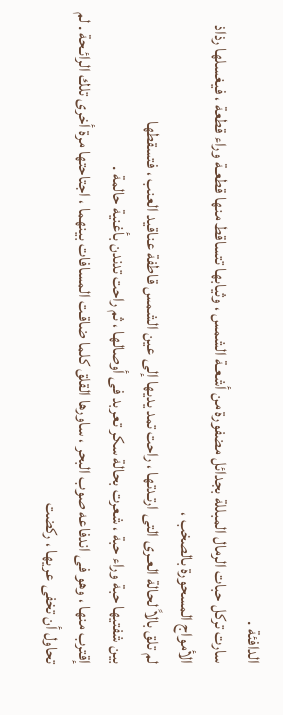الدافئة .
سارت تركل حبات الرمال المبللة بجدائل مضفورة من أشعـة الشمس ، وثيابها تتساقط منها قطعـة وراء قطعة ، فيغسلها رذاذ الأمواج المسحورة بالصخب ،
لم تلق بالاً لحالة العـرى التى ارتـدتها ، راحت تمد يديها إلى عين الشمس قاطفة عناقيد العنب ، فتسقطها
بين شفتيها حبة وراء حبة ، شعرت بحالة سكر تعربد فى أوصالها ، ثم راحت تدندن بأغنية حالمة .
إقترب منها ، وهو فى اندفاعه صوب البحر ، ساورها القلق كلما ضاقـت المسافات بينهما ، اجتاحتها مرة أخرى تلك الرائـحة . لم تحاول أن تخفى عريها ، ركضت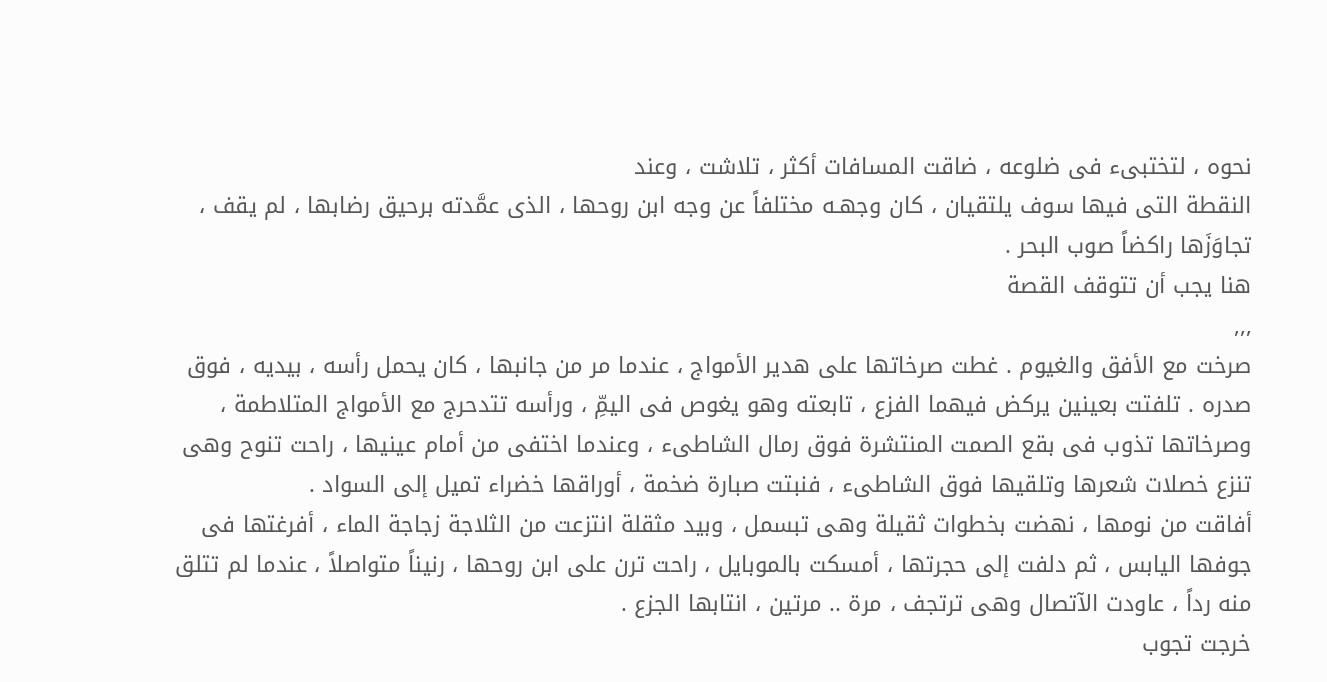نحوه ، لتختبىء فى ضلوعه ، ضاقت المسافات أكثر ، تلاشت ، وعند
النقطة التى فيها سوف يلتقيان ، كان وجهـه مختلفاً عن وجه ابن روحها ، الذى عمَّدته برحيق رضابها ، لم يقف ، تجاوَزَها راكضاً صوب البحر .
هنا يجب أن تتوقف القصة
,,,
صرخت مع الأفق والغيوم . غطت صرخاتها على هدير الأمواج ، عندما مر من جانبها ، كان يحمل رأسه ، بيديه ، فوق صدره . تلفتت بعينين يركض فيهما الفزع ، تابعته وهو يغوص فى اليمِّ ، ورأسه تتدحرج مع الأمواج المتلاطمة ، وصرخاتها تذوب فى بقع الصمت المنتشرة فوق رمال الشاطىء ، وعندما اختفى من أمام عينيها ، راحت تنوح وهى تنزع خصلات شعرها وتلقيها فوق الشاطىء ، فنبتت صبارة ضخمة ، أوراقها خضراء تميل إلى السواد .
أفاقت من نومها ، نهضت بخطوات ثقيلة وهى تبسمل ، وبيد مثقلة انتزعت من الثلاجة زجاجة الماء ، أفرغتها فى جوفها اليابس ، ثم دلفت إلى حجرتها ، أمسكت بالموبايل ، راحت ترن على ابن روحها ، رنيناً متواصلاً ، عندما لم تتلق منه رداً ، عاودت الآتصال وهى ترتجف ، مرة .. مرتين ، انتابها الجزع .
خرجت تجوب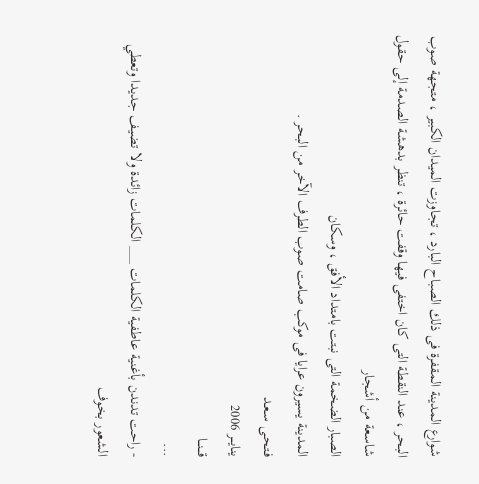شوارع المدينة المقفرة فى ذلك الصباح البارد ، تجاوزت الميدان الكبير ، متجهة صوب البحر ، عند النقطة التى كان اختفى فيها وقفت حائرة ، تنظر بدهشة الصدمة إلى حقول شاسعة من أشجار
الصبار الضخمة التى نبتت بامتداد الأفق ، وسكان
المدينة يسيرون عرايا فى موكب صامت صوب الطرف الآخر من البحر .
فـتـحـى سـعـد
ينايـــر 2006
قـــنـــا
...
- راحت تدندن بأغنية عاطفية الكلمات ___ الكلمات زائدة ولا تضيف جديدا وتعطي الشعور بخوف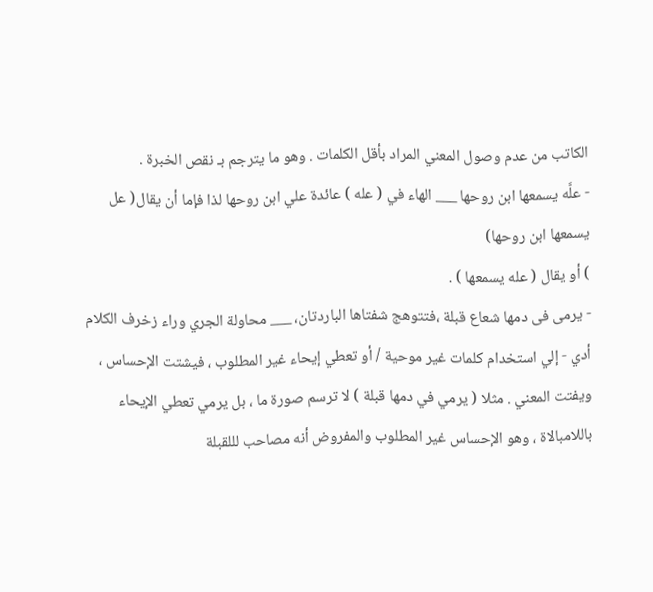الكاتب من عدم وصول المعني المراد بأقل الكلمات . وهو ما يترجم بـ نقص الخبرة .
- علَّه يسمعها ابن روحها ___ الهاء في ( عله ) عائدة علي ابن روحها لذا فإما أن يقال( عل يسمعها ابن روحها)
) أو يقال ( عله يسمعها ) .
- يرمى فى دمها شعاع قبلة ،فتتوهج شفتاها الباردتان، ___ محاولة الجري وراء زخرف الكلام أدي - إلي استخدام كلمات غير موحية / أو تعطي إيحاء غير المطلوب ، فيشتت الإحساس ، ويفتت المعني . مثلا ( يرمي في دمها قبلة ) لا ترسم صورة ما ، بل يرمي تعطي الإيحاء باللامبالاة ، وهو الإحساس غير المطلوب والمفروض أنه مصاحب لللقبلة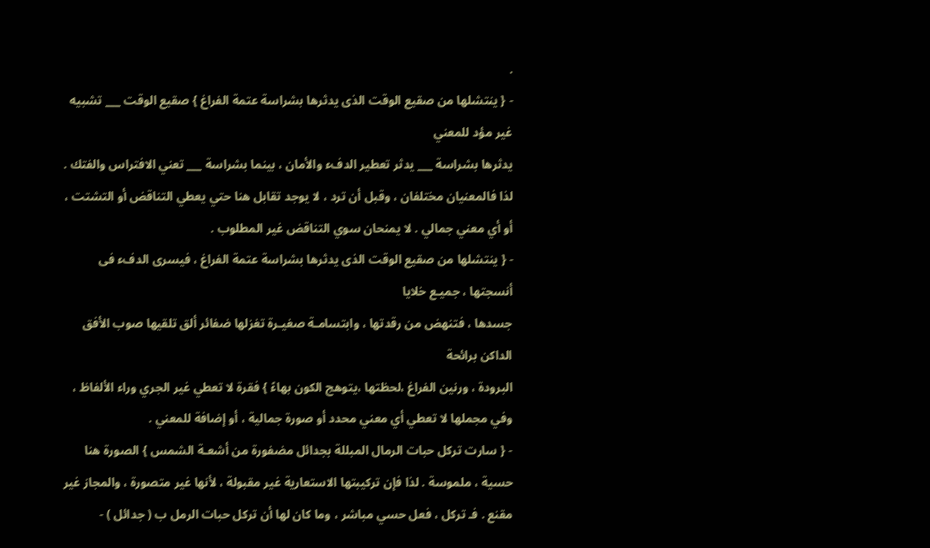.
- { ينتشلها من صقيع الوقت الذى يدثرها بشراسة عتمة الفراغ } صقيع الوقت ___ تشبيه غير مؤد للمعني
يدثرها بشراسة ___ يدثر تعطير الدفء والأمان ، بينما بشراسة ___ تعني الافتراس والفتك . لذا فالمعنيان مختلفان ، وقبل أن ترد ، لا يوجد تقابل هنا حتي يعطي التناقض أو التشتت ، أو أي معني جمالي . لا يمنحان سوي التناقض غير المطلوب .
- { ينتشلها من صقيع الوقت الذى يدثرها بشراسة عتمة الفراغ ، فيسرى الدفء فى أنسجتها ، جميـع خلايا
جسدها ، فتنهض من رقدتها ، وابتسامـة صغيـرة تغزلها ضفائر ألق تلقيها صوب الأفق الداكن برائحة
البرودة ، ورنين الفراغ ،لحظتها ،يتوهج الكون بهاءً } فقرة لا تعطي غير الجري وراء الألفاظ ، وفي مجملها لا تعطي أي معني محدد أو صورة جمالية ، أو إضافة للمعني .
- { سارت تركل حبات الرمال المبللة بجدائل مضفورة من أشعـة الشمس } الصورة هنا حسية ، ملموسة . لذا فإن تركيبتها الاستعارية غير مقبولة ، لأنها غير متصورة ، والمجاز غير مقنع . فـ تركل ، فعل حسي مباشر ، وما كان لها أن تركل حبات الرمل ب ( جدائل ) -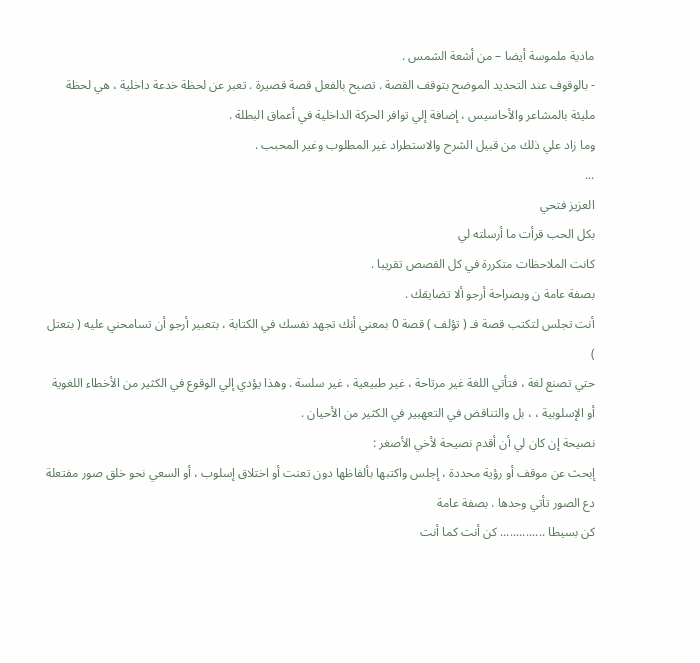مادية ملموسة أيضا – من أشعة الشمس .
- بالوقوف عند التحديد الموضح بتوقف القصة . تصبح بالفعل قصة قصيرة . تعبر عن لحظة خدعة داخلية ، هي لحظة مليئة بالمشاعر والأحاسيس ، إضافة إلي توافر الحركة الداخلية في أعماق البطلة .
وما زاد علي ذلك من قبيل الشرح والاستطراد غير المطلوب وغير المحبب .
...
العزيز فتحي
بكل الحب قرأت ما أرسلته لي
كانت الملاحظات متكررة في كل القصص تقريبا .
بصفة عامة ن وبصراحة أرجو ألا تضايقك .
أنت تجلس لتكتب قصة فـ ( تؤلف ) قصة 0 بمعني أنك تجهد نفسك في الكتابة ، بتعبير أرجو أن تسامحني عليه ( بتعتل )
حتي تصنع لغة ، فتأتي اللغة غير مرتاحة ، غير طبيعية ، غير سلسة . وهذا يؤدي إلي الوقوع في الكثير من الأخطاء اللغوية
أو الإسلوبية ، ، بل والتناقض في التعهبير في الكثير من الأحيان .
نصيحة إن كان لي أن أقدم نصيحة لأخي الأصغر :
إبحث عن موقف أو رؤية محددة ، إجلس واكتبها بألفاظها دون تعنت أو اختلاق إسلوب ، أو السعي نحو خلق صور مفتعلة
دع الصور تأتي وحدها . بصفة عامة
كن بسيطا .............. كن أنت كما أنت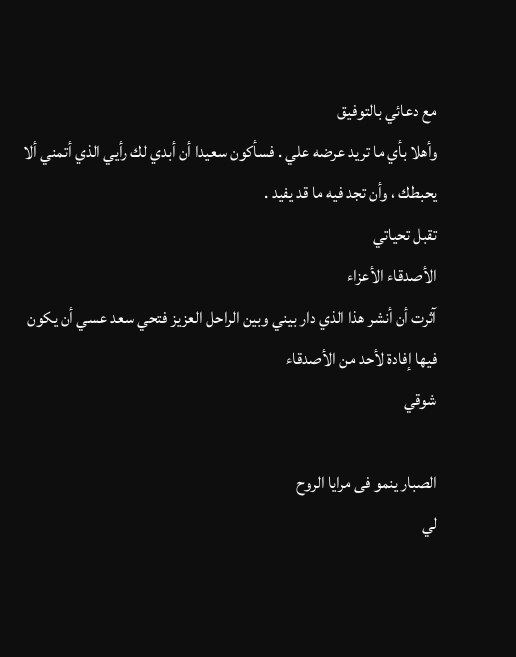مع دعائي بالتوفيق
وأهلا بأي ما تريد عرضه علي . فسأكون سعيدا أن أبدي لك رأيي الذي أتمني ألا يحبطك ، وأن تجد فيه ما قد يفيد .
تقبل تحياتي
الأصدقاء الأعزاء
آثرت أن أنشر هذا الذي دار بيني وبين الراحل العزيز فتحي سعد عسي أن يكون فيها إفادة لأحد من الأصدقاء
شوقي

الصبار ينمو فى مرايا الروح
لي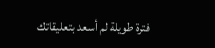فترة طويلة لم أسعد بتعليقاتك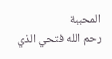المحببة
رحم الله فتحي الذي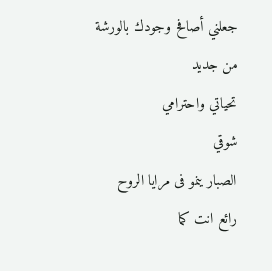جعلني أصافح وجودك بالورشة من جديد
تحياتي واحترامي
شوقي
الصبار ينمو فى مرايا الروح
رائع انت كما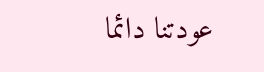عودتنا دائما